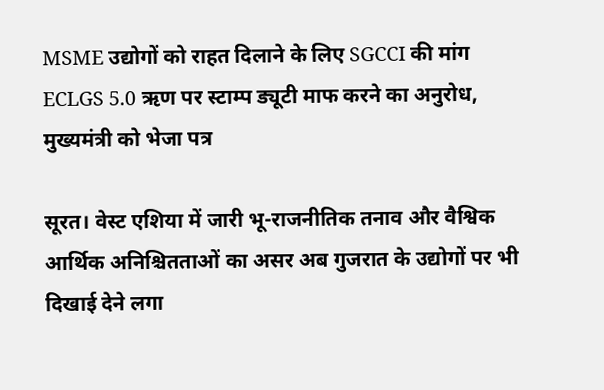MSME उद्योगों को राहत दिलाने के लिए SGCCI की मांग
ECLGS 5.0 ऋण पर स्टाम्प ड्यूटी माफ करने का अनुरोध, मुख्यमंत्री को भेजा पत्र

सूरत। वेस्ट एशिया में जारी भू-राजनीतिक तनाव और वैश्विक आर्थिक अनिश्चितताओं का असर अब गुजरात के उद्योगों पर भी दिखाई देने लगा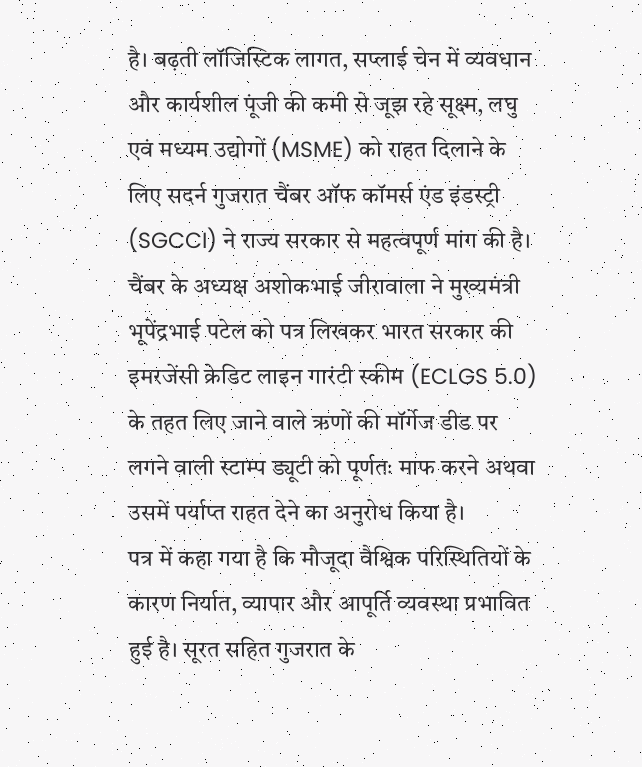है। बढ़ती लॉजिस्टिक लागत, सप्लाई चेन में व्यवधान और कार्यशील पूंजी की कमी से जूझ रहे सूक्ष्म, लघु एवं मध्यम उद्योगों (MSME) को राहत दिलाने के लिए सदर्न गुजरात चैंबर ऑफ कॉमर्स एंड इंडस्ट्री (SGCCI) ने राज्य सरकार से महत्वपूर्ण मांग की है।
चैंबर के अध्यक्ष अशोकभाई जीरावाला ने मुख्यमंत्री भूपेंद्रभाई पटेल को पत्र लिखकर भारत सरकार की इमरजेंसी क्रेडिट लाइन गारंटी स्कीम (ECLGS 5.0) के तहत लिए जाने वाले ऋणों की मॉर्गेज डीड पर लगने वाली स्टाम्प ड्यूटी को पूर्णतः माफ करने अथवा उसमें पर्याप्त राहत देने का अनुरोध किया है।
पत्र में कहा गया है कि मौजूदा वैश्विक परिस्थितियों के कारण निर्यात, व्यापार और आपूर्ति व्यवस्था प्रभावित हुई है। सूरत सहित गुजरात के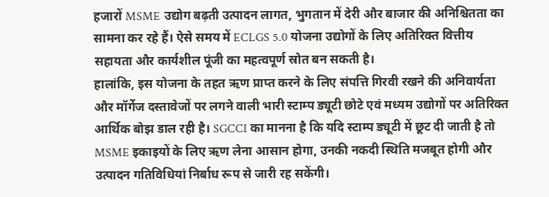हजारों MSME उद्योग बढ़ती उत्पादन लागत, भुगतान में देरी और बाजार की अनिश्चितता का सामना कर रहे हैं। ऐसे समय में ECLGS 5.0 योजना उद्योगों के लिए अतिरिक्त वित्तीय सहायता और कार्यशील पूंजी का महत्वपूर्ण स्रोत बन सकती है।
हालांकि, इस योजना के तहत ऋण प्राप्त करने के लिए संपत्ति गिरवी रखने की अनिवार्यता और मॉर्गेज दस्तावेजों पर लगने वाली भारी स्टाम्प ड्यूटी छोटे एवं मध्यम उद्योगों पर अतिरिक्त आर्थिक बोझ डाल रही है। SGCCI का मानना है कि यदि स्टाम्प ड्यूटी में छूट दी जाती है तो MSME इकाइयों के लिए ऋण लेना आसान होगा, उनकी नकदी स्थिति मजबूत होगी और उत्पादन गतिविधियां निर्बाध रूप से जारी रह सकेंगी।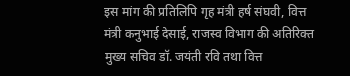इस मांग की प्रतिलिपि गृह मंत्री हर्ष संघवी, वित्त मंत्री कनुभाई देसाई, राजस्व विभाग की अतिरिक्त मुख्य सचिव डॉ. जयंती रवि तथा वित्त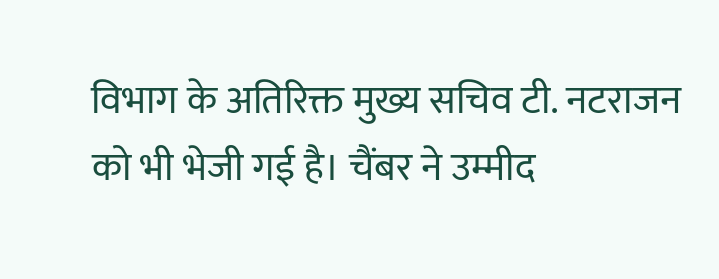विभाग के अतिरिक्त मुख्य सचिव टी. नटराजन को भी भेजी गई है। चैंबर ने उम्मीद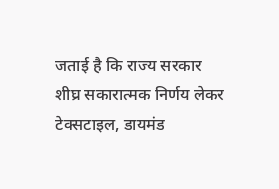जताई है कि राज्य सरकार शीघ्र सकारात्मक निर्णय लेकर टेक्सटाइल, डायमंड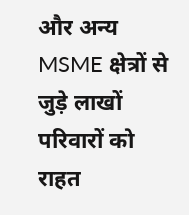और अन्य MSME क्षेत्रों से जुड़े लाखों परिवारों को राहत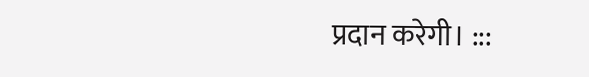प्रदान करेगी। :::